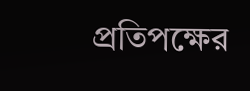প্রতিপক্ষের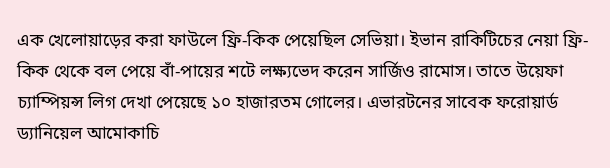এক খেলোয়াড়ের করা ফাউলে ফ্রি-কিক পেয়েছিল সেভিয়া। ইভান রাকিটিচের নেয়া ফ্রি-কিক থেকে বল পেয়ে বাঁ-পায়ের শটে লক্ষ্যভেদ করেন সার্জিও রামোস। তাতে উয়েফা চ্যাম্পিয়ন্স লিগ দেখা পেয়েছে ১০ হাজারতম গোলের। এভারটনের সাবেক ফরোয়ার্ড ড্যানিয়েল আমোকাচি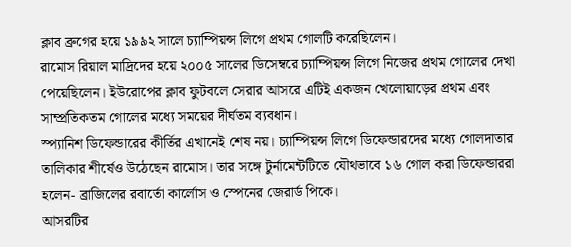ক্লাব ব্রুগের হয়ে ১৯৯২ সালে চ্যাম্পিয়ন্স লিগে প্রথম গোলটি করেছিলেন।
রামোস রিয়াল মাদ্রিদের হয়ে ২০০৫ সালের ডিসেম্বরে চ্যাম্পিয়ন্স লিগে নিজের প্রথম গোলের দেখা পেয়েছিলেন। ইউরোপের ক্লাব ফুটবলে সেরার আসরে এটিই একজন খেলোয়াড়ের প্রথম এবং সাম্প্রতিকতম গোলের মধ্যে সময়ের দীর্ঘতম ব্যবধান।
স্প্যানিশ ডিফেন্ডারের কীর্তির এখানেই শেষ নয়। চ্যাম্পিয়ন্স লিগে ডিফেন্ডারদের মধ্যে গোলদাতার তালিকার শীর্ষেও উঠেছেন রামোস। তার সঙ্গে টুর্নামেন্টটিতে যৌথভাবে ১৬ গোল করা ডিফেন্ডাররা হলেন- ব্রাজিলের রবার্তো কার্লোস ও স্পেনের জেরার্ড পিকে।
আসরটির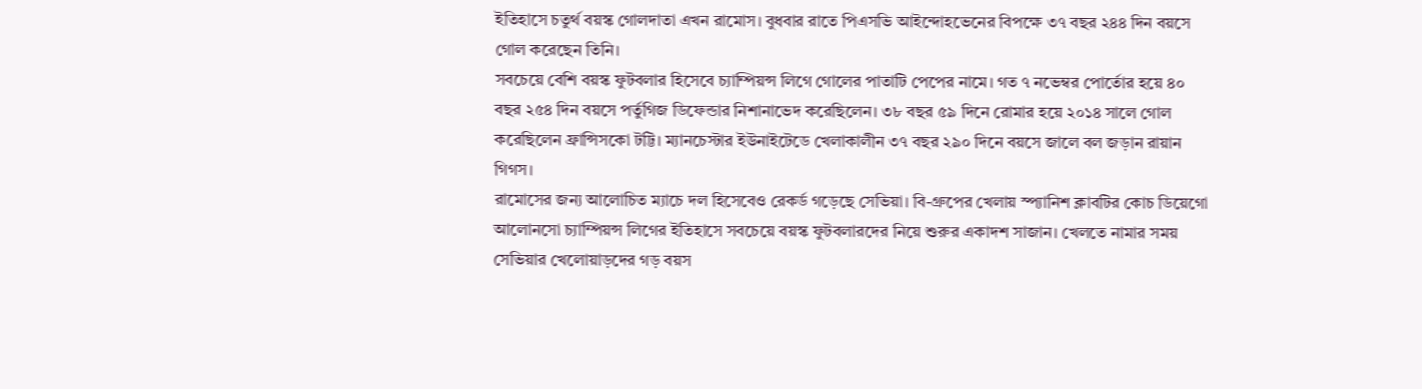ইতিহাসে চতুর্থ বয়স্ক গোলদাতা এখন রামোস। বুধবার রাতে পিএসভি আইন্দোহভেনের বিপক্ষে ৩৭ বছর ২৪৪ দিন বয়সে গোল করেছেন তিনি।
সবচেয়ে বেশি বয়স্ক ফুটবলার হিসেবে চ্যাম্পিয়ন্স লিগে গোলের পাতাটি পেপের নামে। গত ৭ নভেম্বর পোর্তোর হয়ে ৪০ বছর ২৫৪ দিন বয়সে পর্তুগিজ ডিফেন্ডার নিশানাভেদ করেছিলেন। ৩৮ বছর ৫৯ দিনে রোমার হয়ে ২০১৪ সালে গোল করেছিলেন ফ্রান্সিসকো টট্টি। ম্যানচেস্টার ইউনাইটেডে খেলাকালীন ৩৭ বছর ২৯০ দিনে বয়সে জালে বল জড়ান রায়ান গিগস।
রামোসের জন্য আলোচিত ম্যাচে দল হিসেবেও রেকর্ড গড়েছে সেভিয়া। বি-গ্রুপের খেলায় স্প্যানিশ ক্লাবটির কোচ ডিয়েগো আলোনসো চ্যাম্পিয়ন্স লিগের ইতিহাসে সবচেয়ে বয়স্ক ফুটবলারদের নিয়ে শুরুর একাদশ সাজান। খেলতে নামার সময় সেভিয়ার খেলোয়াড়দের গড় বয়স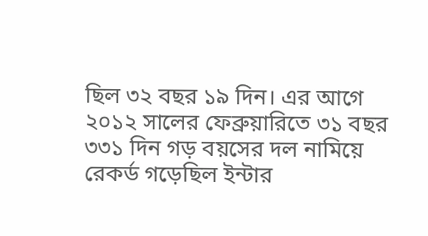ছিল ৩২ বছর ১৯ দিন। এর আগে ২০১২ সালের ফেব্রুয়ারিতে ৩১ বছর ৩৩১ দিন গড় বয়সের দল নামিয়ে রেকর্ড গড়েছিল ইন্টার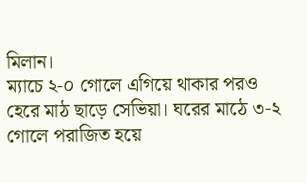মিলান।
ম্যাচে ২-০ গোলে এগিয়ে থাকার পরও হেরে মাঠ ছাড়ে সেভিয়া। ঘরের মাঠে ৩-২ গোলে পরাজিত হয়ে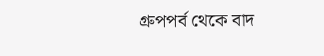গ্রুপপর্ব থেকে বাদ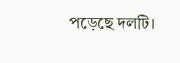পড়েছে দলটি।